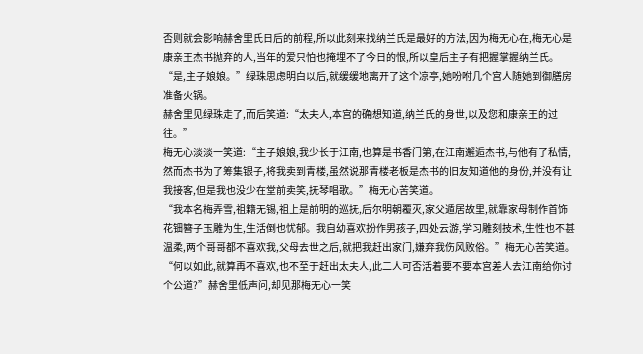否则就会影响赫舍里氏日后的前程,所以此刻来找纳兰氏是最好的方法,因为梅无心在,梅无心是康亲王杰书抛弃的人,当年的爱只怕也掩埋不了今日的恨,所以皇后主子有把握掌握纳兰氏。
“是,主子娘娘。”绿珠思虑明白以后,就缓缓地离开了这个凉亭,她吩咐几个宫人随她到御膳房准备火锅。
赫舍里见绿珠走了,而后笑道:“太夫人,本宫的确想知道,纳兰氏的身世,以及您和康亲王的过往。”
梅无心淡淡一笑道:“主子娘娘,我少长于江南,也算是书香门第,在江南邂逅杰书,与他有了私情,然而杰书为了筹集银子,将我卖到青楼,虽然说那青楼老板是杰书的旧友知道他的身份,并没有让我接客,但是我也没少在堂前卖笑,抚琴唱歌。”梅无心苦笑道。
“我本名梅弄雪,祖籍无锡,祖上是前明的巡抚,后尔明朝覆灭,家父遁居故里,就靠家母制作首饰花钿簪子玉雕为生,生活倒也忧郁。我自幼喜欢扮作男孩子,四处云游,学习雕刻技术,生性也不甚温柔,两个哥哥都不喜欢我,父母去世之后,就把我赶出家门,嫌弃我伤风败俗。”梅无心苦笑道。
“何以如此,就算再不喜欢,也不至于赶出太夫人,此二人可否活着要不要本宫差人去江南给你讨个公道?”赫舍里低声问,却见那梅无心一笑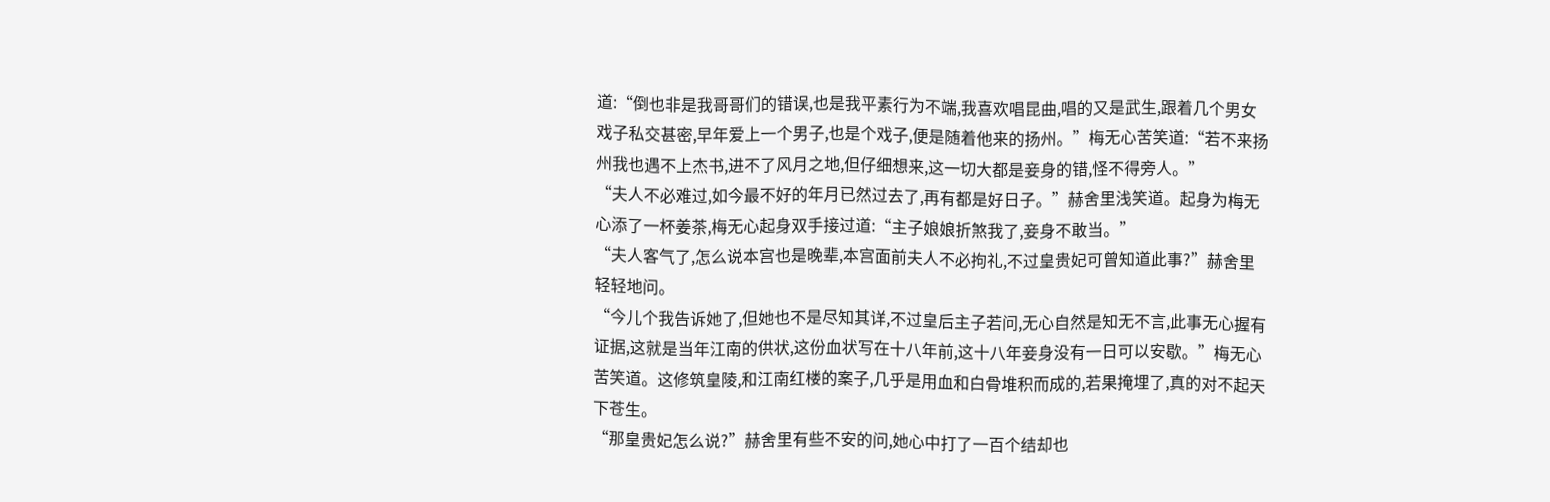道:“倒也非是我哥哥们的错误,也是我平素行为不端,我喜欢唱昆曲,唱的又是武生,跟着几个男女戏子私交甚密,早年爱上一个男子,也是个戏子,便是随着他来的扬州。”梅无心苦笑道:“若不来扬州我也遇不上杰书,进不了风月之地,但仔细想来,这一切大都是妾身的错,怪不得旁人。”
“夫人不必难过,如今最不好的年月已然过去了,再有都是好日子。”赫舍里浅笑道。起身为梅无心添了一杯姜茶,梅无心起身双手接过道:“主子娘娘折煞我了,妾身不敢当。”
“夫人客气了,怎么说本宫也是晚辈,本宫面前夫人不必拘礼,不过皇贵妃可曾知道此事?”赫舍里轻轻地问。
“今儿个我告诉她了,但她也不是尽知其详,不过皇后主子若问,无心自然是知无不言,此事无心握有证据,这就是当年江南的供状,这份血状写在十八年前,这十八年妾身没有一日可以安歇。”梅无心苦笑道。这修筑皇陵,和江南红楼的案子,几乎是用血和白骨堆积而成的,若果掩埋了,真的对不起天下苍生。
“那皇贵妃怎么说?”赫舍里有些不安的问,她心中打了一百个结却也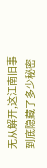无从解开,这江南旧事到底隐藏了多少秘密